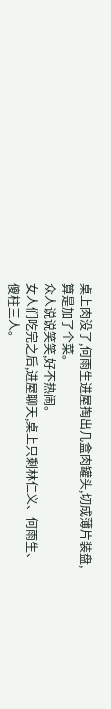桌上肉没了,何雨生进屋掏出几盒肉罐头,切成薄片装盘,算是加了个菜。
众人说说笑笑,好不热闹。
女人们吃完之后,进屋聊天,桌上只剩林仁义、何雨生、傻柱三人。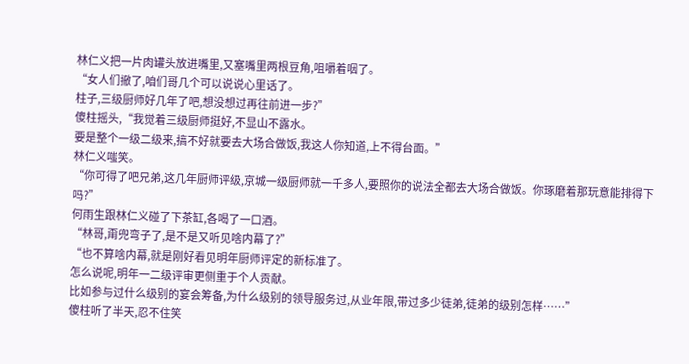林仁义把一片肉罐头放进嘴里,又塞嘴里两根豆角,咀嚼着咽了。
“女人们撤了,咱们哥几个可以说说心里话了。
柱子,三级厨师好几年了吧,想没想过再往前进一步?”
傻柱摇头,“我觉着三级厨师挺好,不显山不露水。
要是整个一级二级来,搞不好就要去大场合做饭,我这人你知道,上不得台面。”
林仁义嗤笑。
“你可得了吧兄弟,这几年厨师评级,京城一级厨师就一千多人,要照你的说法全都去大场合做饭。你琢磨着那玩意能排得下吗?”
何雨生跟林仁义碰了下茶缸,各喝了一口酒。
“林哥,甭兜弯子了,是不是又听见啥内幕了?”
“也不算啥内幕,就是刚好看见明年厨师评定的新标准了。
怎么说呢,明年一二级评审更侧重于个人贡献。
比如参与过什么级别的宴会筹备,为什么级别的领导服务过,从业年限,带过多少徒弟,徒弟的级别怎样……”
傻柱听了半天,忍不住笑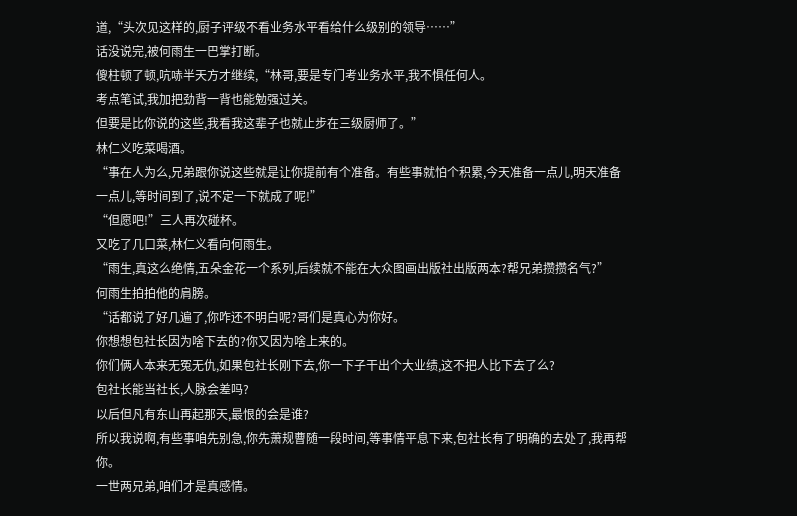道,“头次见这样的,厨子评级不看业务水平看给什么级别的领导……”
话没说完,被何雨生一巴掌打断。
傻柱顿了顿,吭哧半天方才继续,“林哥,要是专门考业务水平,我不惧任何人。
考点笔试,我加把劲背一背也能勉强过关。
但要是比你说的这些,我看我这辈子也就止步在三级厨师了。”
林仁义吃菜喝酒。
“事在人为么,兄弟跟你说这些就是让你提前有个准备。有些事就怕个积累,今天准备一点儿,明天准备一点儿,等时间到了,说不定一下就成了呢!”
“但愿吧!”三人再次碰杯。
又吃了几口菜,林仁义看向何雨生。
“雨生,真这么绝情,五朵金花一个系列,后续就不能在大众图画出版社出版两本?帮兄弟攒攒名气?”
何雨生拍拍他的肩膀。
“话都说了好几遍了,你咋还不明白呢?哥们是真心为你好。
你想想包社长因为啥下去的?你又因为啥上来的。
你们俩人本来无冤无仇,如果包社长刚下去,你一下子干出个大业绩,这不把人比下去了么?
包社长能当社长,人脉会差吗?
以后但凡有东山再起那天,最恨的会是谁?
所以我说啊,有些事咱先别急,你先萧规曹随一段时间,等事情平息下来,包社长有了明确的去处了,我再帮你。
一世两兄弟,咱们才是真感情。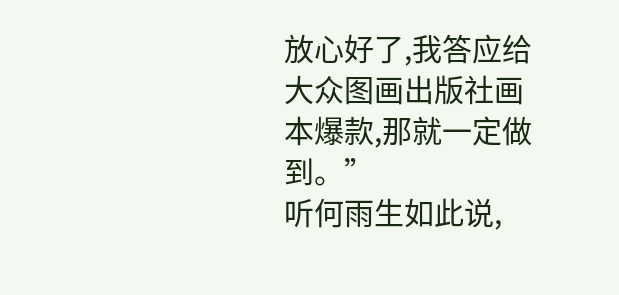放心好了,我答应给大众图画出版社画本爆款,那就一定做到。”
听何雨生如此说,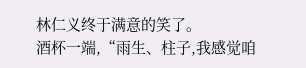林仁义终于满意的笑了。
酒杯一端,“雨生、柱子,我感觉咱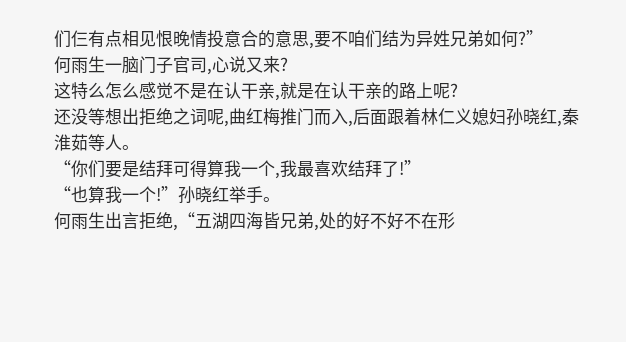们仨有点相见恨晚情投意合的意思,要不咱们结为异姓兄弟如何?”
何雨生一脑门子官司,心说又来?
这特么怎么感觉不是在认干亲,就是在认干亲的路上呢?
还没等想出拒绝之词呢,曲红梅推门而入,后面跟着林仁义媳妇孙晓红,秦淮茹等人。
“你们要是结拜可得算我一个,我最喜欢结拜了!”
“也算我一个!”孙晓红举手。
何雨生出言拒绝,“五湖四海皆兄弟,处的好不好不在形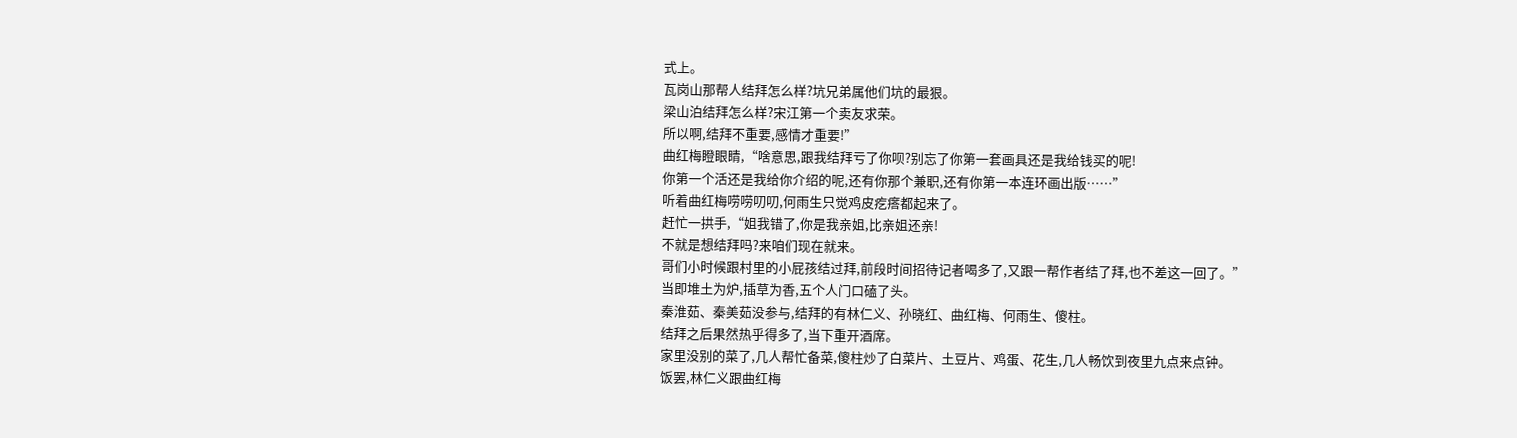式上。
瓦岗山那帮人结拜怎么样?坑兄弟属他们坑的最狠。
梁山泊结拜怎么样?宋江第一个卖友求荣。
所以啊,结拜不重要,感情才重要!”
曲红梅瞪眼睛,“啥意思,跟我结拜亏了你呗?别忘了你第一套画具还是我给钱买的呢!
你第一个活还是我给你介绍的呢,还有你那个兼职,还有你第一本连环画出版……”
听着曲红梅唠唠叨叨,何雨生只觉鸡皮疙瘩都起来了。
赶忙一拱手,“姐我错了,你是我亲姐,比亲姐还亲!
不就是想结拜吗?来咱们现在就来。
哥们小时候跟村里的小屁孩结过拜,前段时间招待记者喝多了,又跟一帮作者结了拜,也不差这一回了。”
当即堆土为炉,插草为香,五个人门口磕了头。
秦淮茹、秦美茹没参与,结拜的有林仁义、孙晓红、曲红梅、何雨生、傻柱。
结拜之后果然热乎得多了,当下重开酒席。
家里没别的菜了,几人帮忙备菜,傻柱炒了白菜片、土豆片、鸡蛋、花生,几人畅饮到夜里九点来点钟。
饭罢,林仁义跟曲红梅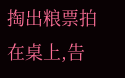掏出粮票拍在桌上,告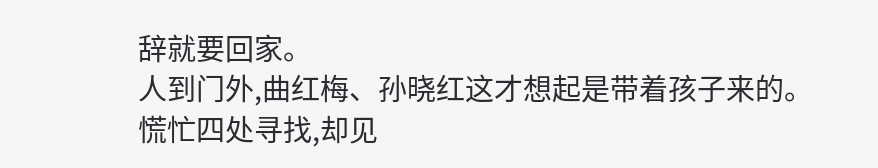辞就要回家。
人到门外,曲红梅、孙晓红这才想起是带着孩子来的。
慌忙四处寻找,却见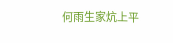何雨生家炕上平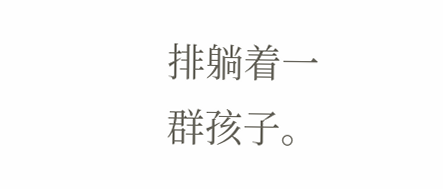排躺着一群孩子。